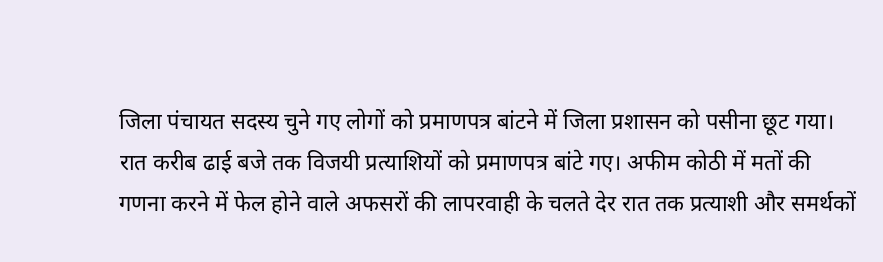जिला पंचायत सदस्य चुने गए लोगों को प्रमाणपत्र बांटने में जिला प्रशासन को पसीना छूट गया। रात करीब ढाई बजे तक विजयी प्रत्याशियों को प्रमाणपत्र बांटे गए। अफीम कोठी में मतों की गणना करने में फेल होने वाले अफसरों की लापरवाही के चलते देर रात तक प्रत्याशी और समर्थकों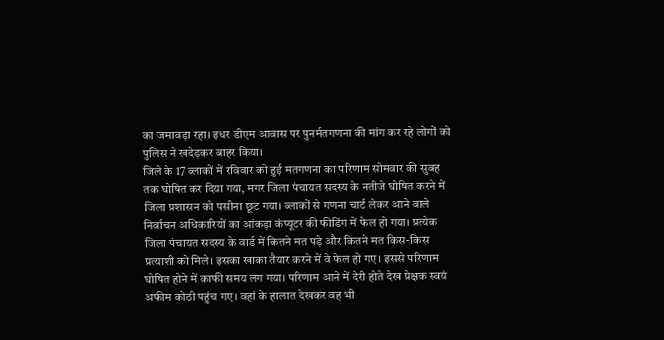का जमावड़ा रहा। इधर डीएम आवास पर पुनर्मतगणना की मांग कर रहे लोगों को पुलिस ने खदेड़कर बाहर किया।
जिले के 17 ब्लाकों में रविवार को हुई मतगणना का परिणाम सोमवार की सुबह तक घोषित कर दिया गया, मगर जिला पंचायत सदस्य के नतीजे घोषित करने में जिला प्रशासन को पसीना छूट गया। ब्लाकों से गणना चार्ट लेकर आने वाले निर्वाचन अधिकारियों का आंकड़ा कंप्यूटर की फीडिंग में फेल हो गया। प्रत्येक जिला पंचायत सदस्य के वार्ड में कितने मत पड़े और कितने मत किस-किस प्रत्याशी को मिले। इसका खाका तैयार करने में वे फेल हो गए। इससे परिणाम घोषित होने में काफी समय लग गया। परिणाम आने में देरी होते देख प्रेक्षक स्वयं अफीम कोठी पहुंच गए। वहां के हालात देखकर वह भी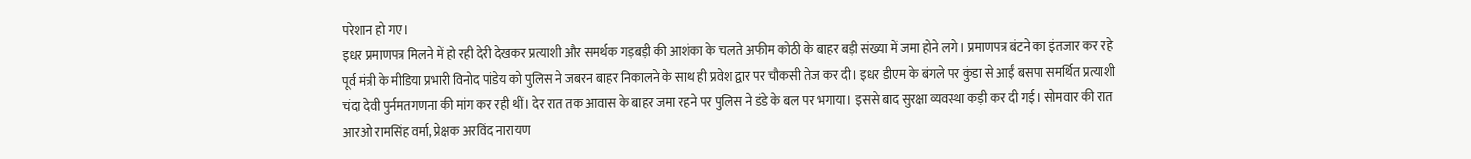परेशान हो गए।
इधर प्रमाणपत्र मिलने में हो रही देरी देखकर प्रत्याशी और समर्थक गड़बड़ी की आशंका के चलते अफीम कोठी के बाहर बड़ी संख्या में जमा होने लगे। प्रमाणपत्र बंटने का इंतजार कर रहे पूर्व मंत्री के मीडिया प्रभारी विनोद पांडेय को पुलिस ने जबरन बाहर निकालने के साथ ही प्रवेश द्वार पर चौकसी तेज कर दी। इधर डीएम के बंगले पर कुंडा से आईं बसपा समर्थित प्रत्याशी चंदा देवी पुर्नमतगणना की मांग कर रही थीं। देर रात तक आवास के बाहर जमा रहने पर पुलिस ने डंडे के बल पर भगाया। इससे बाद सुरक्षा व्यवस्था कड़ी कर दी गई। सोमवार की रात आरओ रामसिंह वर्मा, प्रेक्षक अरविंद नारायण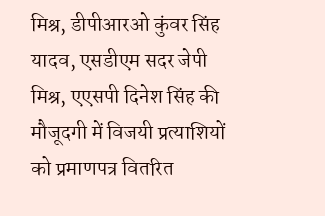मिश्र, डीपीआरओ कुंवर सिंह यादव, एसडीएम सदर जेपी मिश्र, एएसपी दिनेश सिंह की मौजूदगी में विजयी प्रत्याशियों को प्रमाणपत्र वितरित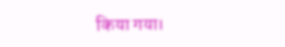किया गया।